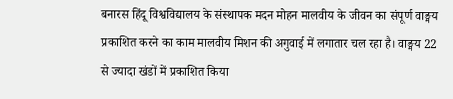बनारस हिंदू विश्वविद्यालय के संस्थापक मदन मोहन मालवीय के जीवन का संपूर्ण वाङ्मय प्रकाशित करने का काम मालवीय मिशन की अगुवाई में लगातार चल रहा है। वाङ्मय 22 से ज्यादा खंडों में प्रकाशित किया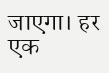जाएगा। हर एक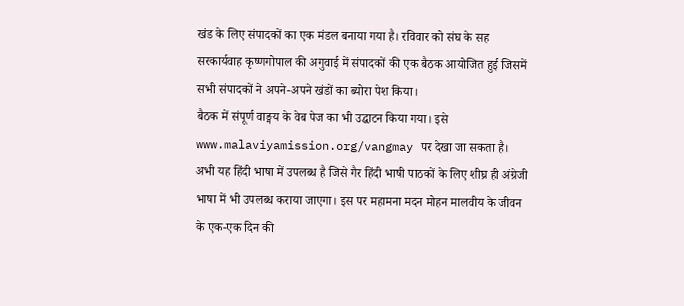खंड के लिए संपादकों का एक मंडल बनाया गया है। रविवार को संघ के सह सरकार्यवाह कृष्णगोपाल की अगुवाई में संपादकों की एक बैठक आयोजित हुई जिसमें सभी संपादकों ने अपने-अपने खंडों का ब्योरा पेश किया।
बैठक में संपूर्ण वाङ्मय के वेब पेज का भी उद्घाटन किया गया। इसे
www.malaviyamission.org/vangmay पर देखा जा सकता है। अभी यह हिंदी भाषा में उपलब्ध है जिसे गैर हिंदी भाषी पाठकों के लिए शीघ्र ही अंग्रेजी भाषा में भी उपलब्ध कराया जाएगा। इस पर महामना मदन मोहन मालवीय के जीवन के एक-एक दिन की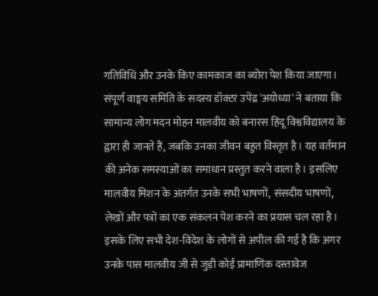गतिविधि और उनके किए कामकाज का ब्योरा पेश किया जाएगा।
संपूर्ण वाङ्मय समिति के सदस्य डॉक्टर उपेंद्र 'अयोध्या' ने बताया कि सामान्य लोग मदन मोहन मालवीय को बनारस हिंदू विश्वविद्यालय के द्वारा ही जानते हैं, जबकि उनका जीवन बहुत विस्तृत है। यह वर्तमान की अनेक समस्याओं का समाधान प्रस्तुत करने वाला है। इसलिए मालवीय मिशन के अंतर्गत उनके सभी भाषणों, संसदीय भाषणों, लेखों और पत्रों का एक संकलन पेश करने का प्रयास चल रहा है। इसके लिए सभी देश-विदेश के लोगों से अपील की गई है कि अगर उनके पास मालवीय जी से जुड़ी कोई प्रामाणिक दस्तावेज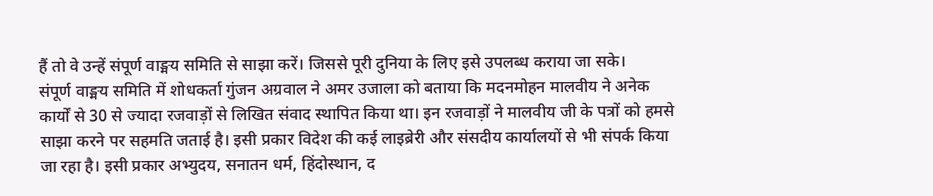हैं तो वे उन्हें संपूर्ण वाङ्मय समिति से साझा करें। जिससे पूरी दुनिया के लिए इसे उपलब्ध कराया जा सके।
संपूर्ण वाङ्मय समिति में शोधकर्ता गुंजन अग्रवाल ने अमर उजाला को बताया कि मदनमोहन मालवीय ने अनेक कार्यों से 30 से ज्यादा रजवाड़ों से लिखित संवाद स्थापित किया था। इन रजवाड़ों ने मालवीय जी के पत्रों को हमसे साझा करने पर सहमति जताई है। इसी प्रकार विदेश की कई लाइब्रेरी और संसदीय कार्यालयों से भी संपर्क किया जा रहा है। इसी प्रकार अभ्युदय, सनातन धर्म, हिंदोस्थान, द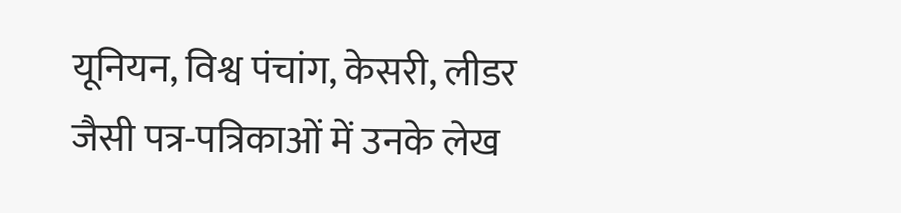यूनियन, विश्व पंचांग, केसरी, लीडर जैसी पत्र-पत्रिकाओं में उनके लेख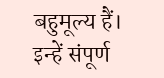बहुमूल्य हैं। इन्हें संपूर्ण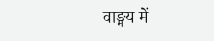वाङ्मय में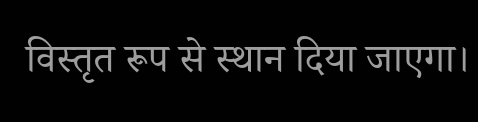विस्तृत रूप से स्थान दिया जाएगा।